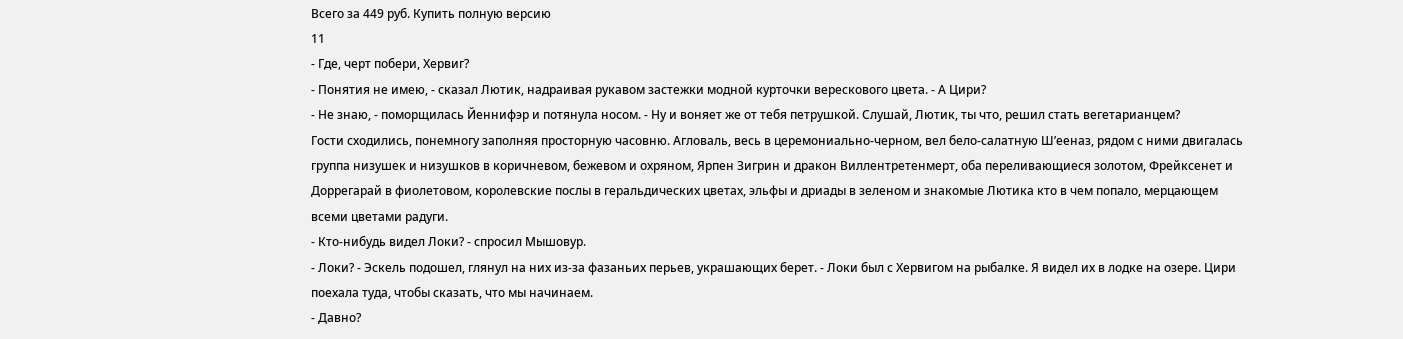Всего за 449 руб. Купить полную версию
11
- Где, черт побери, Хервиг?
- Понятия не имею, - сказал Лютик, надраивая рукавом застежки модной курточки верескового цвета. - А Цири?
- Не знаю, - поморщилась Йеннифэр и потянула носом. - Ну и воняет же от тебя петрушкой. Слушай, Лютик, ты что, решил стать вегетарианцем?
Гости сходились, понемногу заполняя просторную часовню. Агловаль, весь в церемониально-черном, вел бело-салатную Ш’ееназ, рядом с ними двигалась группа низушек и низушков в коричневом, бежевом и охряном, Ярпен Зигрин и дракон Виллентретенмерт, оба переливающиеся золотом, Фрейксенет и Доррегарай в фиолетовом, королевские послы в геральдических цветах, эльфы и дриады в зеленом и знакомые Лютика кто в чем попало, мерцающем всеми цветами радуги.
- Кто-нибудь видел Локи? - спросил Мышовур.
- Локи? - Эскель подошел, глянул на них из-за фазаньих перьев, украшающих берет. - Локи был с Хервигом на рыбалке. Я видел их в лодке на озере. Цири поехала туда, чтобы сказать, что мы начинаем.
- Давно?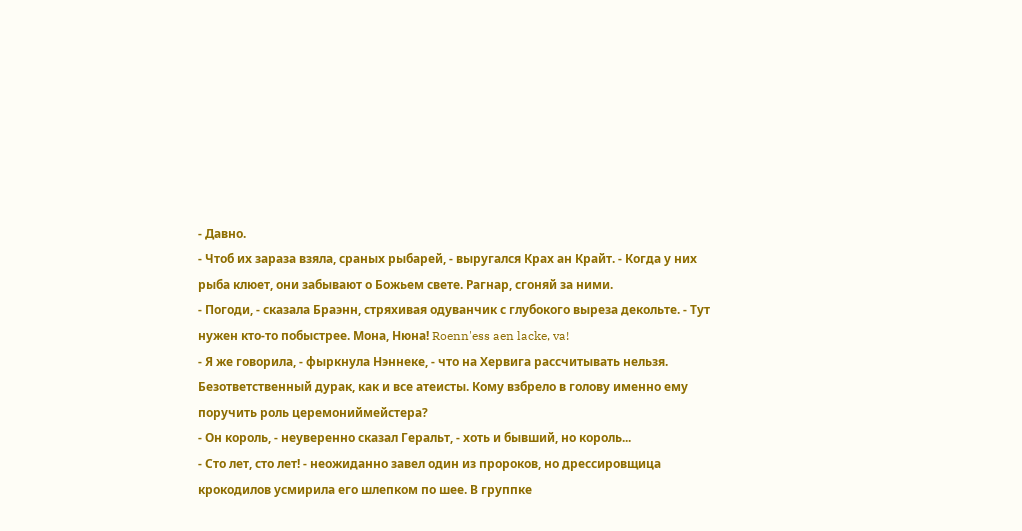- Давно.
- Чтоб их зараза взяла, сраных рыбарей, - выругался Крах ан Крайт. - Когда у них рыба клюет, они забывают о Божьем свете. Рагнар, сгоняй за ними.
- Погоди, - сказала Браэнн, стряхивая одуванчик с глубокого выреза декольте. - Тут нужен кто-то побыстрее. Мона, Нюна! Roenn'ess aen lacke, va!
- Я же говорила, - фыркнула Нэннеке, - что на Хервига рассчитывать нельзя. Безответственный дурак, как и все атеисты. Кому взбрело в голову именно ему поручить роль церемониймейстера?
- Он король, - неуверенно сказал Геральт, - хоть и бывший, но король...
- Сто лет, сто лет! - неожиданно завел один из пророков, но дрессировщица крокодилов усмирила его шлепком по шее. В группке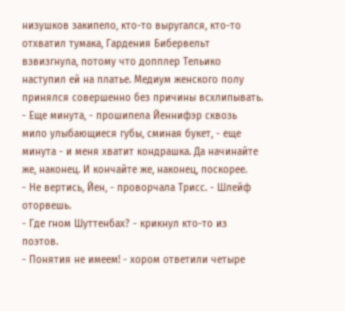низушков закипело, кто-то выругался, кто-то отхватил тумака, Гардения Бибервельт взвизгнула, потому что допплер Тельико наступил ей на платье. Медиум женского полу принялся совершенно без причины всхлипывать.
- Еще минута, - прошипела Йеннифэр сквозь мило улыбающиеся губы, сминая букет, - еще минута - и меня хватит кондрашка. Да начинайте же, наконец. И кончайте же, наконец, поскорее.
- Не вертись, Йен, - проворчала Трисс. - Шлейф оторвешь.
- Где гном Шуттенбах? - крикнул кто-то из поэтов.
- Понятия не имеем! - хором ответили четыре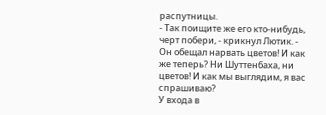распутницы.
- Так поищите же его кто-нибудь, черт побери, - крикнул Лютик. - Он обещал нарвать цветов! И как же теперь? Ни Шуттенбаха, ни цветов! И как мы выглядим, я вас спрашиваю?
У входа в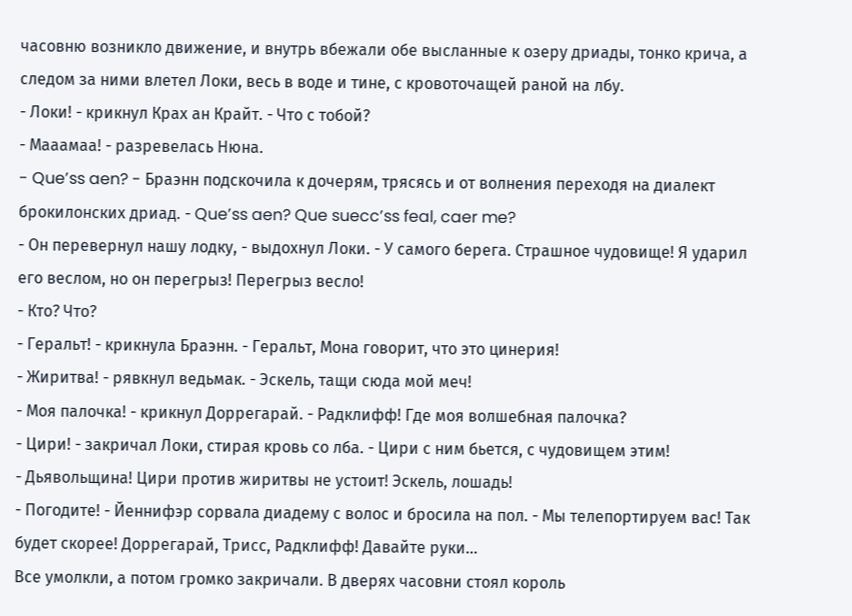часовню возникло движение, и внутрь вбежали обе высланные к озеру дриады, тонко крича, а следом за ними влетел Локи, весь в воде и тине, с кровоточащей раной на лбу.
- Локи! - крикнул Крах ан Крайт. - Что с тобой?
- Мааамаа! - разревелась Нюна.
- Que’ss aen? - Браэнн подскочила к дочерям, трясясь и от волнения переходя на диалект брокилонских дриад. - Que’ss aen? Que suecc’ss feal, caer me?
- Он перевернул нашу лодку, - выдохнул Локи. - У самого берега. Страшное чудовище! Я ударил его веслом, но он перегрыз! Перегрыз весло!
- Кто? Что?
- Геральт! - крикнула Браэнн. - Геральт, Мона говорит, что это цинерия!
- Жиритва! - рявкнул ведьмак. - Эскель, тащи сюда мой меч!
- Моя палочка! - крикнул Доррегарай. - Радклифф! Где моя волшебная палочка?
- Цири! - закричал Локи, стирая кровь со лба. - Цири с ним бьется, с чудовищем этим!
- Дьявольщина! Цири против жиритвы не устоит! Эскель, лошадь!
- Погодите! - Йеннифэр сорвала диадему с волос и бросила на пол. - Мы телепортируем вас! Так будет скорее! Доррегарай, Трисс, Радклифф! Давайте руки...
Все умолкли, а потом громко закричали. В дверях часовни стоял король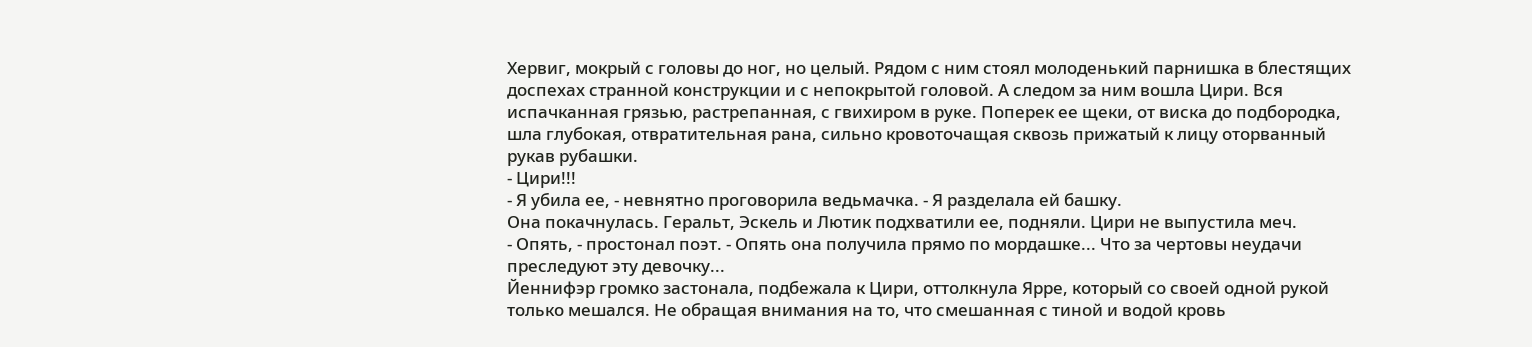Хервиг, мокрый с головы до ног, но целый. Рядом с ним стоял молоденький парнишка в блестящих доспехах странной конструкции и с непокрытой головой. А следом за ним вошла Цири. Вся испачканная грязью, растрепанная, с гвихиром в руке. Поперек ее щеки, от виска до подбородка, шла глубокая, отвратительная рана, сильно кровоточащая сквозь прижатый к лицу оторванный рукав рубашки.
- Цири!!!
- Я убила ее, - невнятно проговорила ведьмачка. - Я разделала ей башку.
Она покачнулась. Геральт, Эскель и Лютик подхватили ее, подняли. Цири не выпустила меч.
- Опять, - простонал поэт. - Опять она получила прямо по мордашке... Что за чертовы неудачи преследуют эту девочку...
Йеннифэр громко застонала, подбежала к Цири, оттолкнула Ярре, который со своей одной рукой только мешался. Не обращая внимания на то, что смешанная с тиной и водой кровь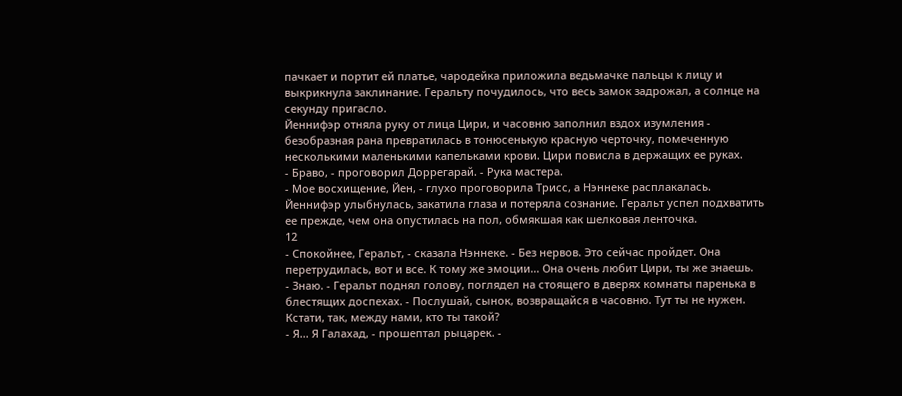пачкает и портит ей платье, чародейка приложила ведьмачке пальцы к лицу и выкрикнула заклинание. Геральту почудилось, что весь замок задрожал, а солнце на секунду пригасло.
Йеннифэр отняла руку от лица Цири, и часовню заполнил вздох изумления - безобразная рана превратилась в тонюсенькую красную черточку, помеченную несколькими маленькими капельками крови. Цири повисла в держащих ее руках.
- Браво, - проговорил Доррегарай. - Рука мастера.
- Мое восхищение, Йен, - глухо проговорила Трисс, а Нэннеке расплакалась.
Йеннифэр улыбнулась, закатила глаза и потеряла сознание. Геральт успел подхватить ее прежде, чем она опустилась на пол, обмякшая как шелковая ленточка.
12
- Спокойнее, Геральт, - сказала Нэннеке. - Без нервов. Это сейчас пройдет. Она перетрудилась, вот и все. К тому же эмоции... Она очень любит Цири, ты же знаешь.
- Знаю. - Геральт поднял голову, поглядел на стоящего в дверях комнаты паренька в блестящих доспехах. - Послушай, сынок, возвращайся в часовню. Тут ты не нужен. Кстати, так, между нами, кто ты такой?
- Я... Я Галахад, - прошептал рыцарек. -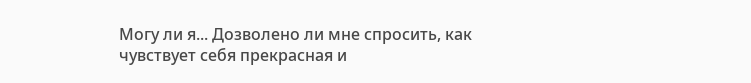Могу ли я... Дозволено ли мне спросить, как чувствует себя прекрасная и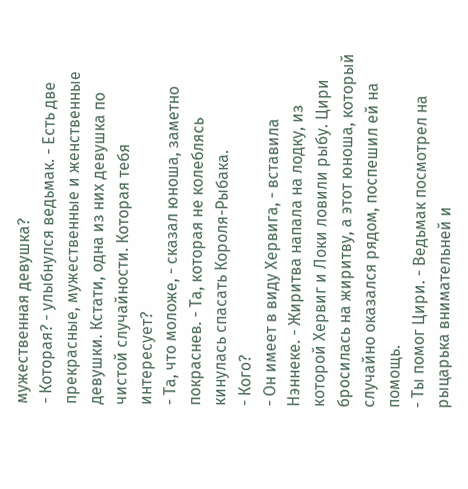мужественная девушка?
- Которая? - улыбнулся ведьмак. - Есть две прекрасные, мужественные и женственные девушки. Кстати, одна из них девушка по чистой случайности. Которая тебя интересует?
- Та, что моложе, - сказал юноша, заметно покраснев. - Та, которая не колеблясь кинулась спасать Короля-Рыбака.
- Кого?
- Он имеет в виду Хервига, - вставила Нэннеке. - Жиритва напала на лодку, из которой Хервиг и Локи ловили рыбу. Цири бросилась на жиритву, а этот юноша, который случайно оказался рядом, поспешил ей на помощь.
- Ты помог Цири. - Ведьмак посмотрел на рыцарька внимательней и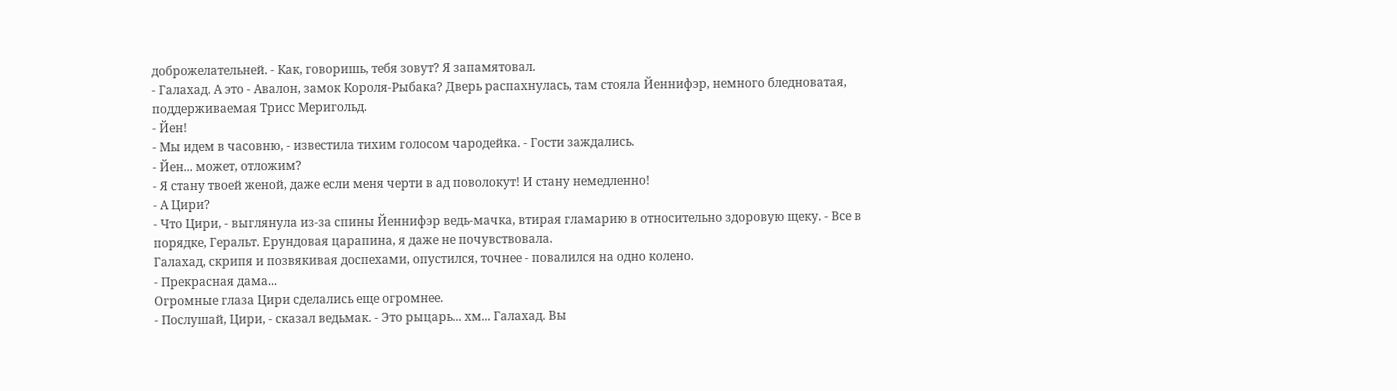доброжелательней. - Как, говоришь, тебя зовут? Я запамятовал.
- Галахад. А это - Авалон, замок Короля-Рыбака? Дверь распахнулась, там стояла Йеннифэр, немного бледноватая, поддерживаемая Трисс Меригольд.
- Йен!
- Мы идем в часовню, - известила тихим голосом чародейка. - Гости заждались.
- Йен... может, отложим?
- Я стану твоей женой, даже если меня черти в ад поволокут! И стану немедленно!
- А Цири?
- Что Цири, - выглянула из-за спины Йеннифэр ведь-мачка, втирая гламарию в относительно здоровую щеку. - Все в порядке, Геральт. Ерундовая царапина, я даже не почувствовала.
Галахад, скрипя и позвякивая доспехами, опустился, точнее - повалился на одно колено.
- Прекрасная дама...
Огромные глаза Цири сделались еще огромнее.
- Послушай, Цири, - сказал ведьмак. - Это рыцарь... хм... Галахад. Вы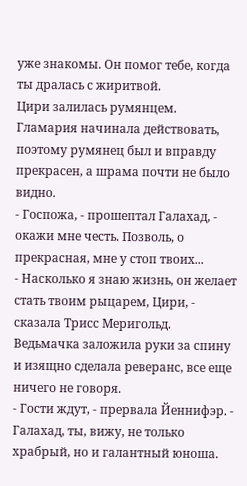уже знакомы. Он помог тебе, когда ты дралась с жиритвой.
Цири залилась румянцем. Гламария начинала действовать, поэтому румянец был и вправду прекрасен, а шрама почти не было видно.
- Госпожа, - прошептал Галахад, - окажи мне честь. Позволь, о прекрасная, мне у стоп твоих...
- Насколько я знаю жизнь, он желает стать твоим рыцарем, Цири, - сказала Трисс Меригольд.
Ведьмачка заложила руки за спину и изящно сделала реверанс, все еще ничего не говоря.
- Гости ждут, - прервала Йеннифэр. - Галахад, ты, вижу, не только храбрый, но и галантный юноша.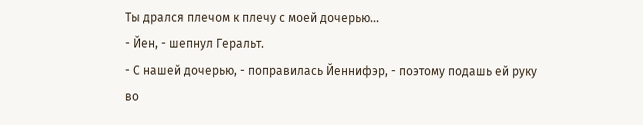Ты дрался плечом к плечу с моей дочерью...
- Йен, - шепнул Геральт.
- С нашей дочерью, - поправилась Йеннифэр, - поэтому подашь ей руку во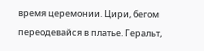время церемонии. Цири, бегом переодевайся в платье. Геральт,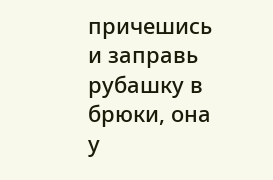причешись и заправь рубашку в брюки, она у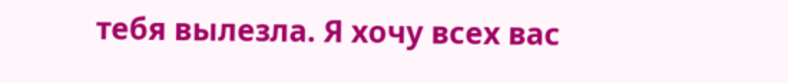тебя вылезла. Я хочу всех вас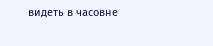видеть в часовне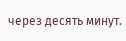через десять минут.